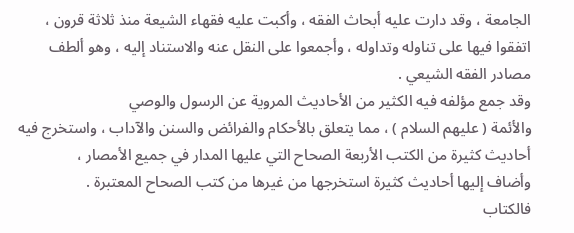الجامعة ، وقد دارت عليه أبحاث الفقه ، وأكبت عليه فقهاء الشيعة منذ ثلاثة قرون ،
اتفقوا فيها على تناوله وتداوله ، وأجمعوا على النقل عنه والاستناد إليه ، وهو ألطف
مصادر الفقه الشيعي .
وقد جمع مؤلفه فيه الكثير من الأحاديث المروية عن الرسول والوصي
والأئمة ( عليهم السلام ) ، مما يتعلق بالأحكام والفرائض والسنن والآداب ، واستخرج فيه
أحاديث كثيرة من الكتب الأربعة الصحاح التي عليها المدار في جميع الأمصار ،
وأضاف إليها أحاديث كثيرة استخرجها من غيرها من كتب الصحاح المعتبرة .
فالكتاب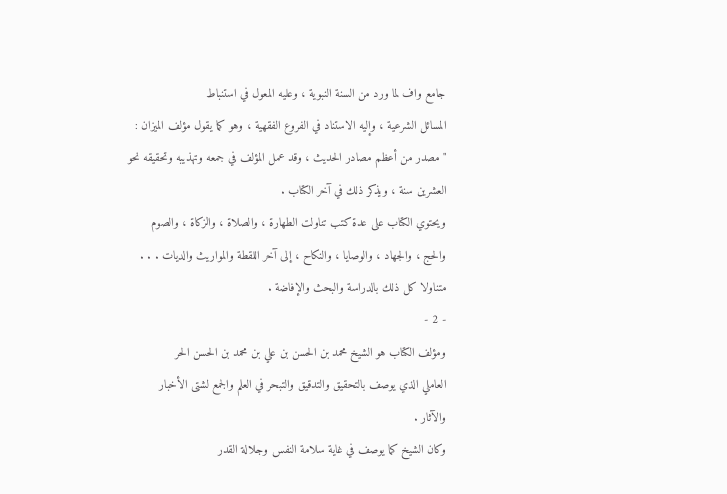جامع واف لما ورد من السنة النبوية ، وعليه المعول في استنباط
المسائل الشرعية ، وإليه الاستناد في الفروع الفقهية ، وهو كما يقول مؤلف الميزان :
" مصدر من أعظم مصادر الحديث ، وقد عمل المؤلف في جمعه وتهذيبه وتحقيقه نحو
العشرين سنة ، ويذكر ذلك في آخر الكتاب .
ويحتوي الكتاب على عدة كتب تناولت الطهارة ، والصلاة ، والزكاة ، والصوم
والحج ، والجهاد ، والوصايا ، والنكاح ، إلى آخر اللقطة والمواريث والديات . . .
متناولا كل ذلك بالدراسة والبحث والإفاضة .
- 2 -
ومؤلف الكتاب هو الشيخ محمد بن الحسن بن علي بن محمد بن الحسن الحر
العاملي الذي يوصف بالتحقيق والتدقيق والتبحر في العلم والجمع لشتى الأخبار
والآثار .
وكان الشيخ كما يوصف في غاية سلامة النفس وجلالة القدر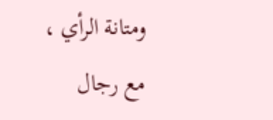ومتانة الرأي ،
مع رجال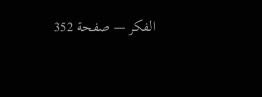الفكر — صفحة 352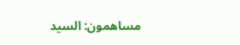مساهمون: السيد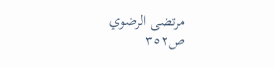مرتضى الرضوي
ص٣٥٢